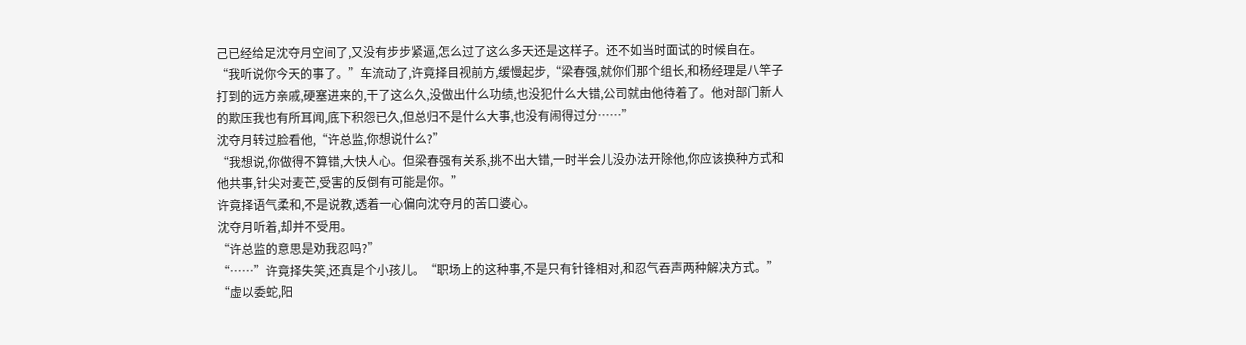己已经给足沈夺月空间了,又没有步步紧逼,怎么过了这么多天还是这样子。还不如当时面试的时候自在。
“我听说你今天的事了。”车流动了,许竟择目视前方,缓慢起步,“梁春强,就你们那个组长,和杨经理是八竿子打到的远方亲戚,硬塞进来的,干了这么久,没做出什么功绩,也没犯什么大错,公司就由他待着了。他对部门新人的欺压我也有所耳闻,底下积怨已久,但总归不是什么大事,也没有闹得过分……”
沈夺月转过脸看他,“许总监,你想说什么?”
“我想说,你做得不算错,大快人心。但梁春强有关系,挑不出大错,一时半会儿没办法开除他,你应该换种方式和他共事,针尖对麦芒,受害的反倒有可能是你。”
许竟择语气柔和,不是说教,透着一心偏向沈夺月的苦口婆心。
沈夺月听着,却并不受用。
“许总监的意思是劝我忍吗?”
“……”许竟择失笑,还真是个小孩儿。“职场上的这种事,不是只有针锋相对,和忍气吞声两种解决方式。”
“虚以委蛇,阳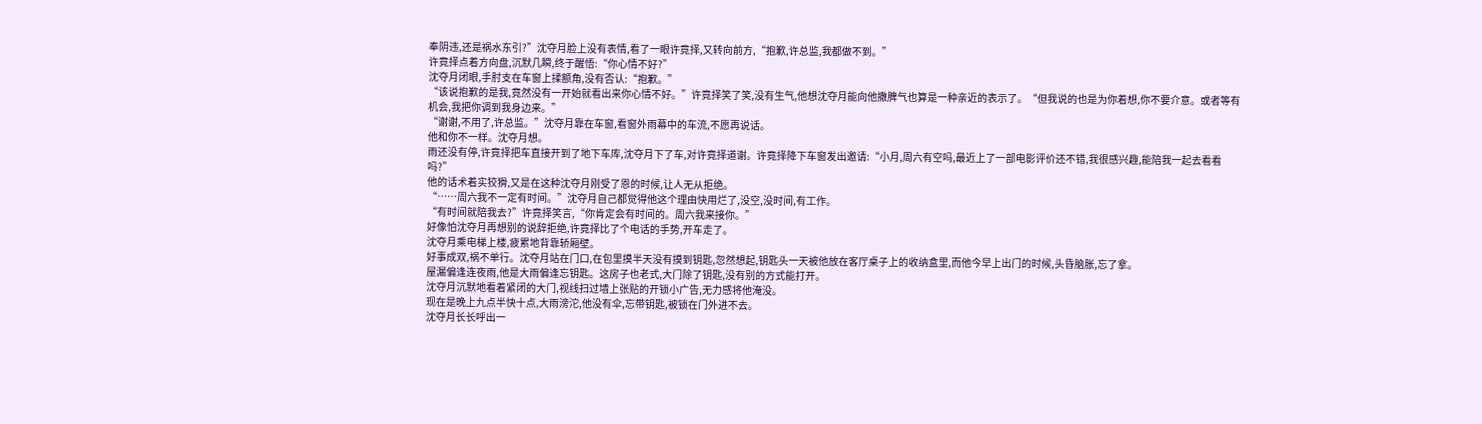奉阴违,还是祸水东引?”沈夺月脸上没有表情,看了一眼许竟择,又转向前方,“抱歉,许总监,我都做不到。”
许竟择点着方向盘,沉默几瞬,终于醒悟:“你心情不好?”
沈夺月闭眼,手肘支在车窗上揉额角,没有否认:“抱歉。”
“该说抱歉的是我,竟然没有一开始就看出来你心情不好。”许竟择笑了笑,没有生气,他想沈夺月能向他撒脾气也算是一种亲近的表示了。“但我说的也是为你着想,你不要介意。或者等有机会,我把你调到我身边来。”
“谢谢,不用了,许总监。”沈夺月靠在车窗,看窗外雨幕中的车流,不愿再说话。
他和你不一样。沈夺月想。
雨还没有停,许竟择把车直接开到了地下车库,沈夺月下了车,对许竟择道谢。许竟择降下车窗发出邀请:“小月,周六有空吗,最近上了一部电影评价还不错,我很感兴趣,能陪我一起去看看吗?”
他的话术着实狡猾,又是在这种沈夺月刚受了恩的时候,让人无从拒绝。
“……周六我不一定有时间。”沈夺月自己都觉得他这个理由快用烂了,没空,没时间,有工作。
“有时间就陪我去?”许竟择笑言,“你肯定会有时间的。周六我来接你。”
好像怕沈夺月再想别的说辞拒绝,许竟择比了个电话的手势,开车走了。
沈夺月乘电梯上楼,疲累地背靠轿厢壁。
好事成双,祸不单行。沈夺月站在门口,在包里摸半天没有摸到钥匙,忽然想起,钥匙头一天被他放在客厅桌子上的收纳盒里,而他今早上出门的时候,头昏脑胀,忘了拿。
屋漏偏逢连夜雨,他是大雨偏逢忘钥匙。这房子也老式,大门除了钥匙,没有别的方式能打开。
沈夺月沉默地看着紧闭的大门,视线扫过墙上张贴的开锁小广告,无力感将他淹没。
现在是晚上九点半快十点,大雨滂沱,他没有伞,忘带钥匙,被锁在门外进不去。
沈夺月长长呼出一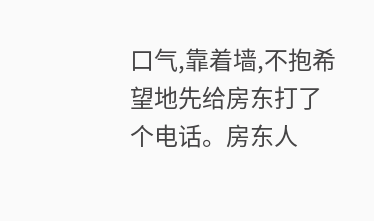口气,靠着墙,不抱希望地先给房东打了个电话。房东人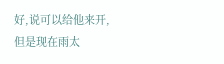好,说可以给他来开,但是现在雨太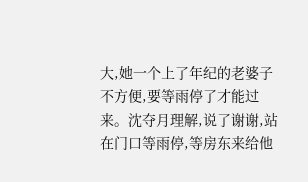大,她一个上了年纪的老婆子不方便,要等雨停了才能过来。沈夺月理解,说了谢谢,站在门口等雨停,等房东来给他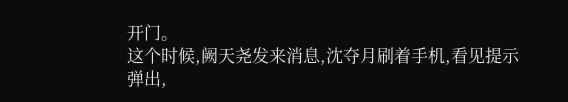开门。
这个时候,阙天尧发来消息,沈夺月刷着手机,看见提示弹出,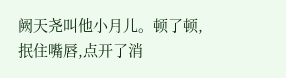阙天尧叫他小月儿。顿了顿,抿住嘴唇,点开了消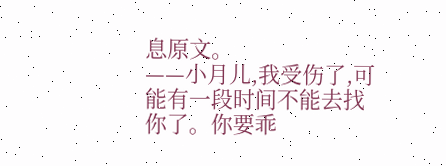息原文。
——小月儿,我受伤了,可能有一段时间不能去找你了。你要乖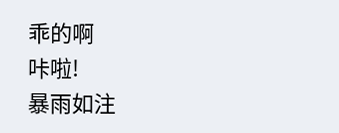乖的啊
咔啦!
暴雨如注